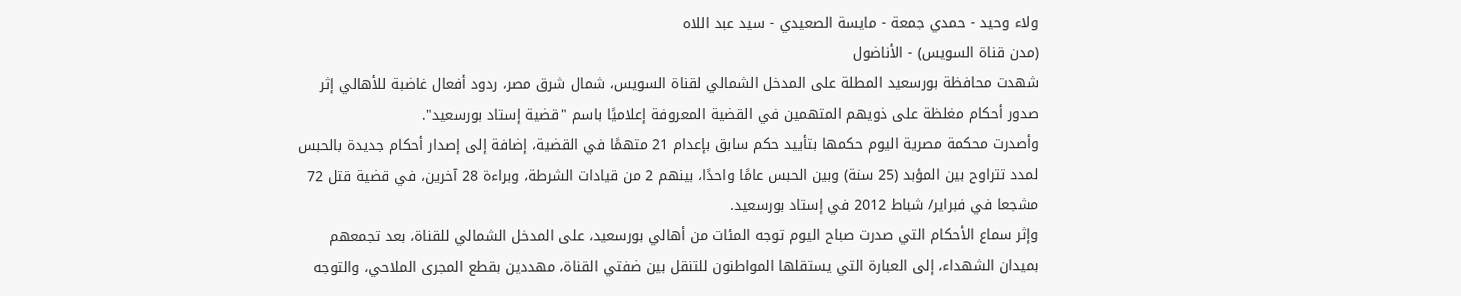ولاء وحيد - حمدي جمعة - مايسة الصعيدي - سيد عبد اللاه
(مدن قناة السويس) - الأناضول
شهدت محافظة بورسعيد المطلة على المدخل الشمالي لقناة السويس، شمال شرق مصر، ردود أفعال غاضبة للأهالي إثر صدور أحكام مغلظة على ذويهم المتهمين في القضية المعروفة إعلاميًا باسم "قضية إستاد بورسعيد".
وأصدرت محكمة مصرية اليوم حكمها بتأييد حكم سابق بإعدام 21 متهمًا في القضية، إضافة إلى إصدار أحكام جديدة بالحبس لمدد تتراوح بين المؤبد (25 سنة) وبين الحبس عامًا واحدًا، بينهم 2 من قيادات الشرطة، وبراءة 28 آخرين، في قضية قتل 72 مشجعا في فبراير/ شباط 2012 في إستاد بورسعيد.
وإثر سماع الأحكام التي صدرت صباح اليوم توجه المئات من أهالي بورسعيد، على المدخل الشمالي للقناة، بعد تجمعهم بميدان الشهداء، إلى العبارة التي يستقلها المواطنون للتنقل بين ضفتي القناة، مهددين بقطع المجرى الملاحي، والتوجه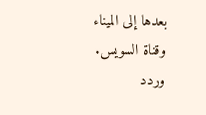بعدها إلى الميناء وقناة السويس.
وردد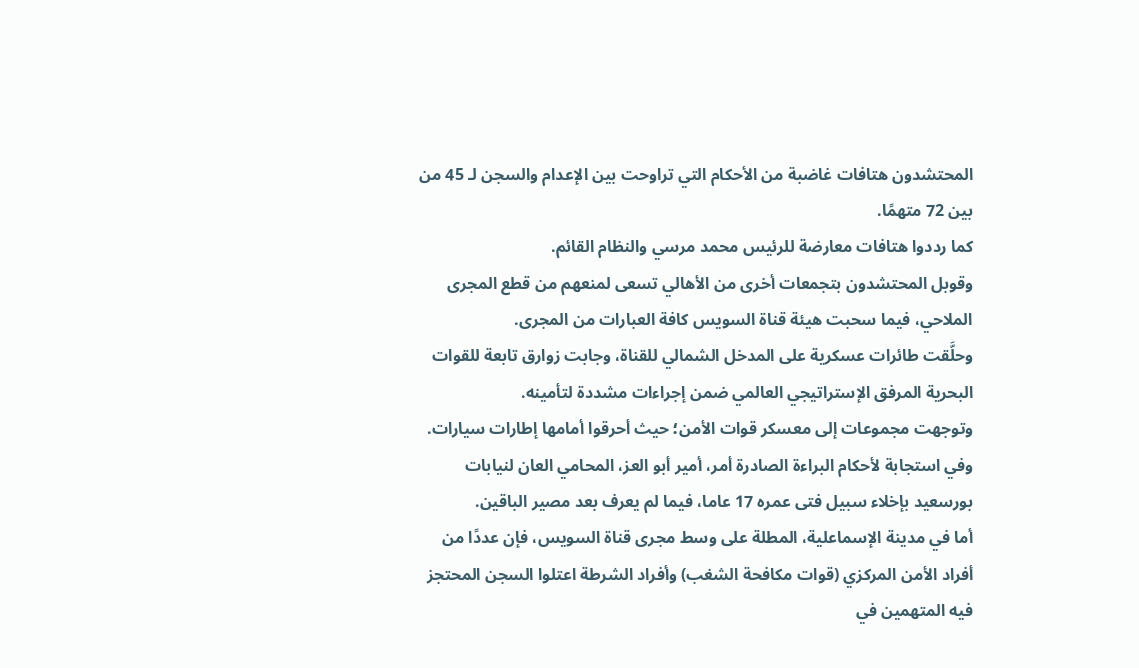المحتشدون هتافات غاضبة من الأحكام التي تراوحت بين الإعدام والسجن لـ 45 من بين 72 متهمًا.
كما رددوا هتافات معارضة للرئيس محمد مرسي والنظام القائم.
وقوبل المحتشدون بتجمعات أخرى من الأهالي تسعى لمنعهم من قطع المجرى الملاحي، فيما سحبت هيئة قناة السويس كافة العبارات من المجرى.
وحلَّقت طائرات عسكرية على المدخل الشمالي للقناة، وجابت زوارق تابعة للقوات البحرية المرفق الإستراتيجي العالمي ضمن إجراءات مشددة لتأمينه.
وتوجهت مجموعات إلى معسكر قوات الأمن؛ حيث أحرقوا أمامها إطارات سيارات.
وفي استجابة لأحكام البراءة الصادرة أمر، أمير أبو العز، المحامي العان لنيابات بورسعيد بإخلاء سبيل فتى عمره 17 عاما، فيما لم يعرف بعد مصير الباقين.
أما في مدينة الإسماعلية، المطلة على وسط مجرى قناة السويس، فإن عددًا من أفراد الأمن المركزي (قوات مكافحة الشغب) وأفراد الشرطة اعتلوا السجن المحتجز فيه المتهمين في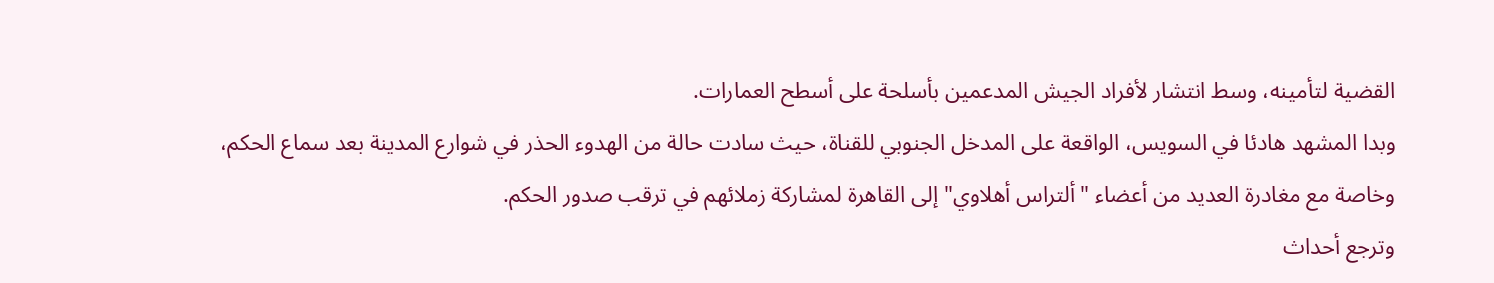القضية لتأمينه، وسط انتشار لأفراد الجيش المدعمين بأسلحة على أسطح العمارات.
وبدا المشهد هادئا في السويس، الواقعة على المدخل الجنوبي للقناة، حيث سادت حالة من الهدوء الحذر في شوارع المدينة بعد سماع الحكم، وخاصة مع مغادرة العديد من أعضاء "ألتراس أهلاوي" إلى القاهرة لمشاركة زملائهم في ترقب صدور الحكم.
وترجع أحداث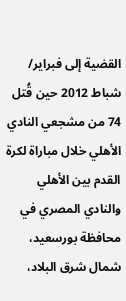القضية إلى فبراير/ شباط 2012 حين قُتل 74 من مشجعي النادي الأهلي خلال مباراة لكرة القدم بين الأهلي والنادي المصري في محافظة بورسعيد، شمال شرق البلاد،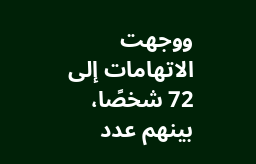ووجهت الاتهامات إلى 72 شخصًا، بينهم عدد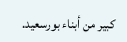كبير من أبناء بورسعيد.